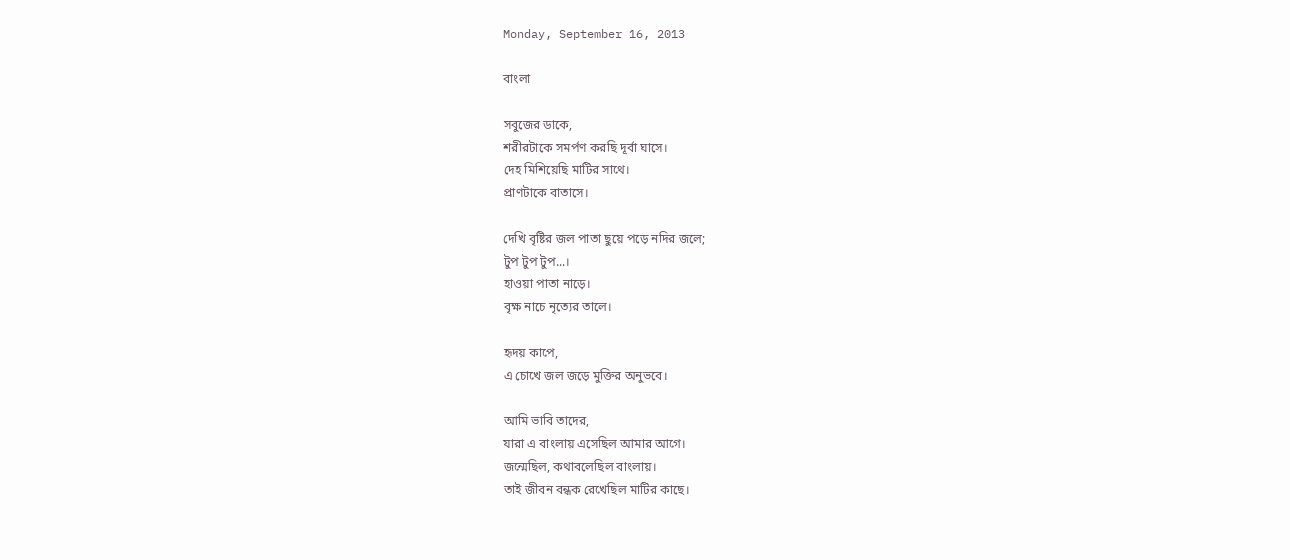Monday, September 16, 2013

বাংলা

সবুজের ডাকে,
শরীরটাকে সমর্পণ করছি দূর্বা ঘাসে।
দেহ মিশিয়েছি মাটির সাথে।
প্রাণটাকে বাতাসে।

দেখি বৃষ্টির জল পাতা ছুয়ে পড়ে নদির জলে;
টুপ টুপ টুপ...।
হাওয়া পাতা নাড়ে।
বৃক্ষ নাচে নৃত্যের তালে।

হৃদয় কাপে,
এ চোখে জল জড়ে মুক্তির অনুভবে।

আমি ভাবি তাদের,
যারা এ বাংলায় এসেছিল আমার আগে।
জন্মেছিল, কথাবলেছিল বাংলায়।
তাই জীবন বন্ধক রেখেছিল মাটির কাছে।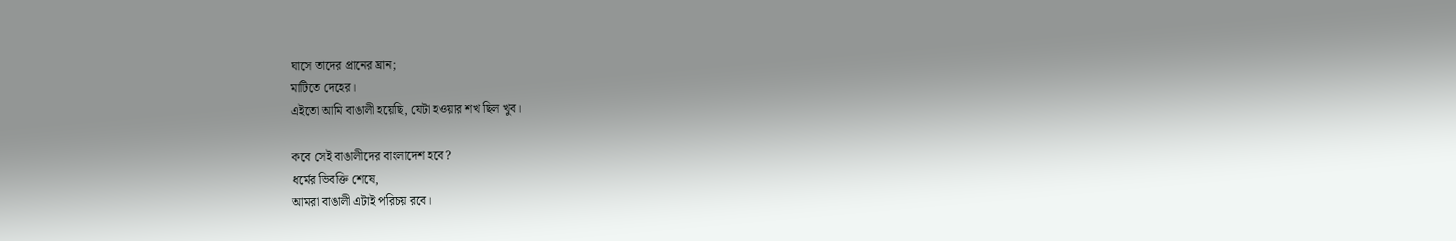ঘাসে তাদের প্রানের ঘ্রান;
মাটিতে দেহের।
এইতো আমি বাঙালী হয়েছি, যেটা হওয়ার শখ ছিল খুব।

কবে সেই বাঙালীদের বাংলাদেশ হবে?
ধর্মের ভিবক্তি শেষে,
আমরা বাঙালী এটাই পরিচয় রবে।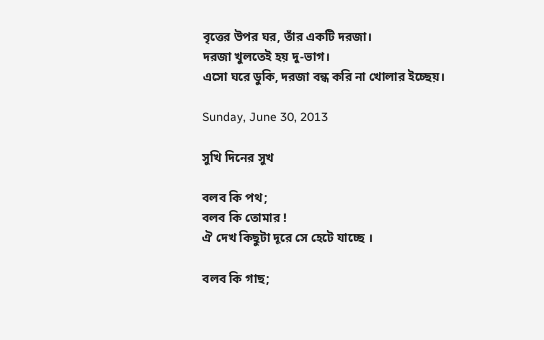বৃত্তের উপর ঘর, তাঁর একটি দরজা।
দরজা খুলতেই হয় দু-ভাগ।
এসো ঘরে ডুকি, দরজা বন্ধ করি না খোলার ইচ্ছেয়।

Sunday, June 30, 2013

সুখি দিনের সুখ

বলব কি পথ;
বলব কি তোমার !
ঐ দেখ কিছুটা দূরে সে হেটে যাচ্ছে ।

বলব কি গাছ;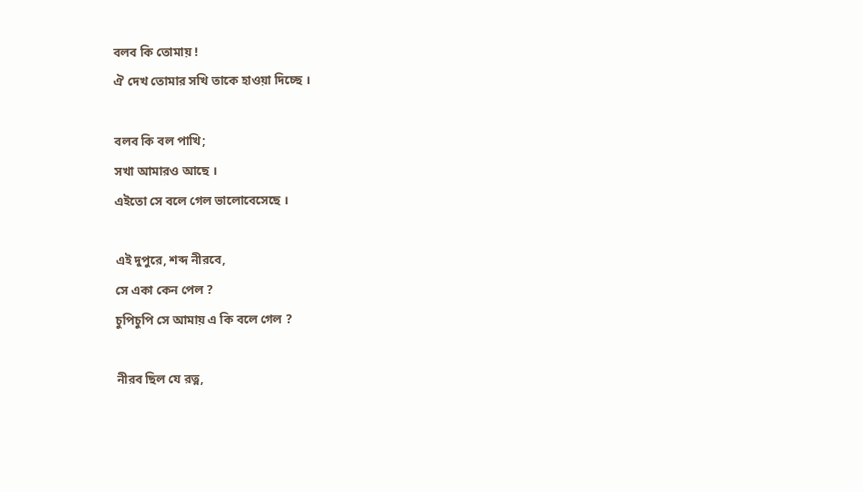বলব কি তোমায় !
ঐ দেখ তোমার সখি তাকে হাওয়া দিচ্ছে ।

বলব কি বল পাখি;
সখা আমারও আছে ।
এইতো সে বলে গেল ভালোবেসেছে ।

এই দুপুরে, শব্দ নীরবে,
সে একা কেন পেল ?
চুপিচুপি সে আমায় এ কি বলে গেল ?

নীরব ছিল যে রত্ন,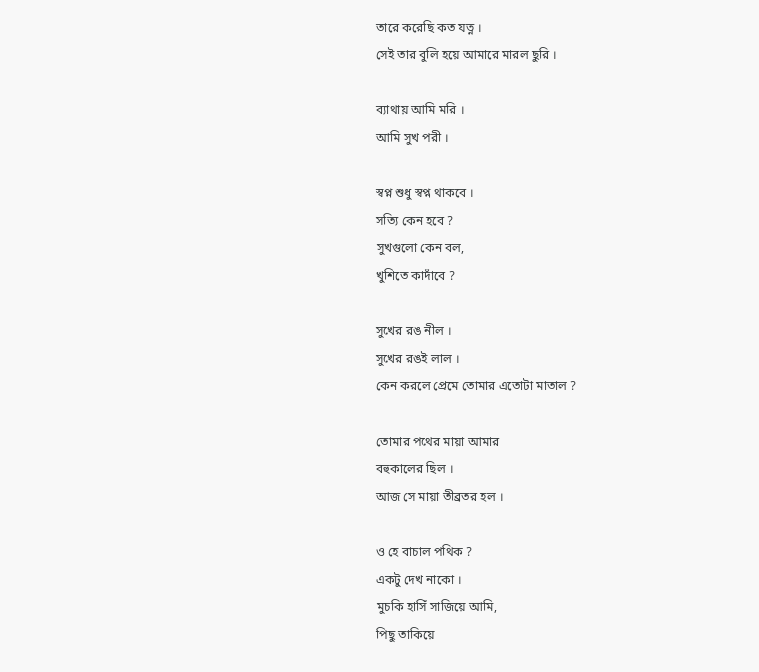তারে করেছি কত যত্ন ।
সেই তার বুলি হয়ে আমারে মারল ছুরি ।

ব্যাথায় আমি মরি ।
আমি সুখ পরী ।

স্বপ্ন শুধু স্বপ্ন থাকবে ।
সত্যি কেন হবে ?
সুখগুলো কেন বল,
খুশিতে কাদাঁবে ?

সুখের রঙ নীল ।
সুখের রঙই লাল ।
কেন করলে প্রেমে তোমার এতোটা মাতাল ?

তোমার পথের মায়া আমার
বহুকালের ছিল ।
আজ সে মায়া তীব্রতর হল ।

ও হে বাচাল পথিক ?
একটু দেখ নাকো ।
মুচকি হাসিঁ সাজিয়ে আমি,
পিছু তাকিয়ে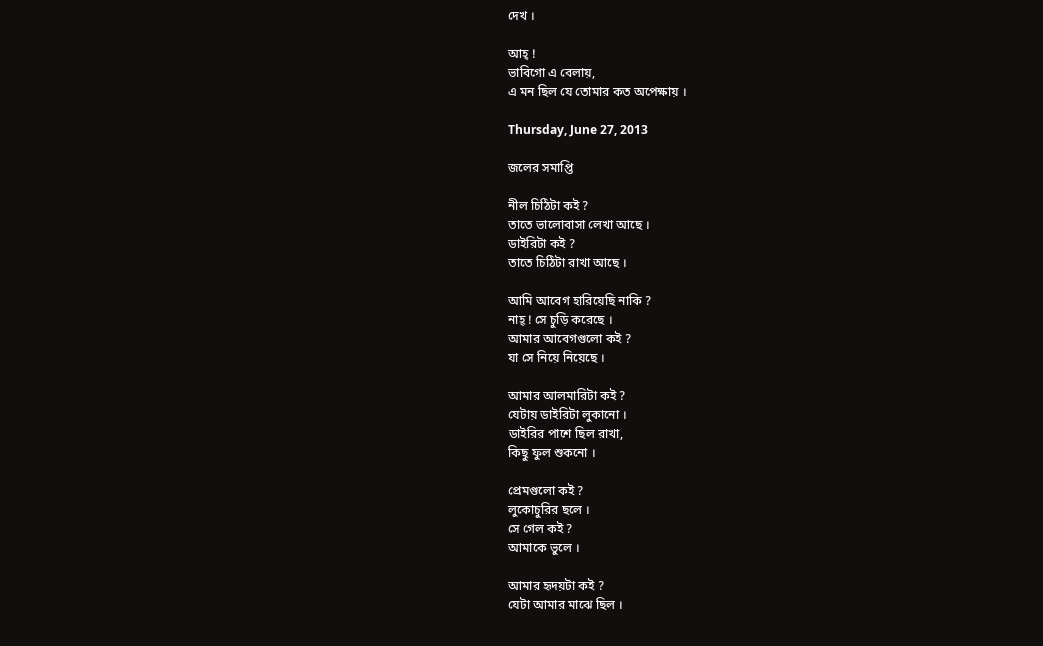দেখ ।

আহ্ !
ভাবিগো এ বেলায়,
এ মন ছিল যে তোমার কত অপেক্ষায় ।

Thursday, June 27, 2013

জলের সমাপ্তি

নীল চিঠিটা কই ?
তাতে ভালোবাসা লেখা আছে ।
ডাইরিটা কই ?
তাতে চিঠিটা রাখা আছে ।

আমি আবেগ হারিয়েছি নাকি ?
নাহ্ ! সে চুড়ি করেছে ।
আমার আবেগগুলো কই ?
যা সে নিয়ে নিয়েছে ।

আমার আলমারিটা কই ?
যেটায় ডাইরিটা লুকানো ।
ডাইরির পাশে ছিল রাখা,
কিছু ফুল শুকনো ।

প্রেমগুলো কই ?
লুকোচুরির ছলে ।
সে গেল কই ?
আমাকে ভুলে ।

আমার হৃদয়টা কই ?
যেটা আমার মাঝে ছিল ।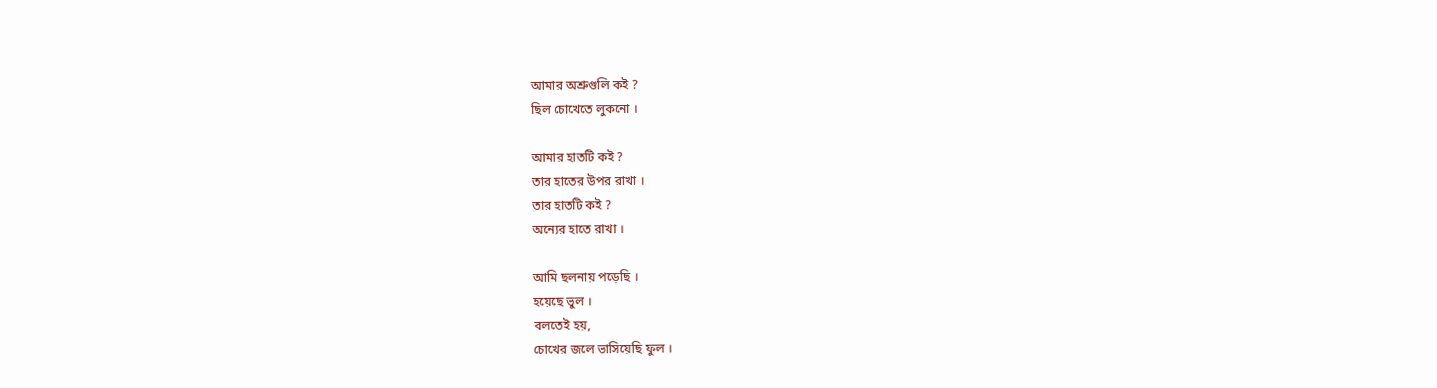আমার অশ্রুগুলি কই ?
ছিল চোখেতে লুকনো ।

আমার হাতটি কই ?
তার হাতের উপর রাখা ।
তার হাতটি কই ?
অন্যের হাতে রাখা ।

আমি ছলনায় পড়েছি ।
হয়েছে ভুল ।
বলতেই হয়,
চোখের জলে ভাসিয়েছি ফুল ।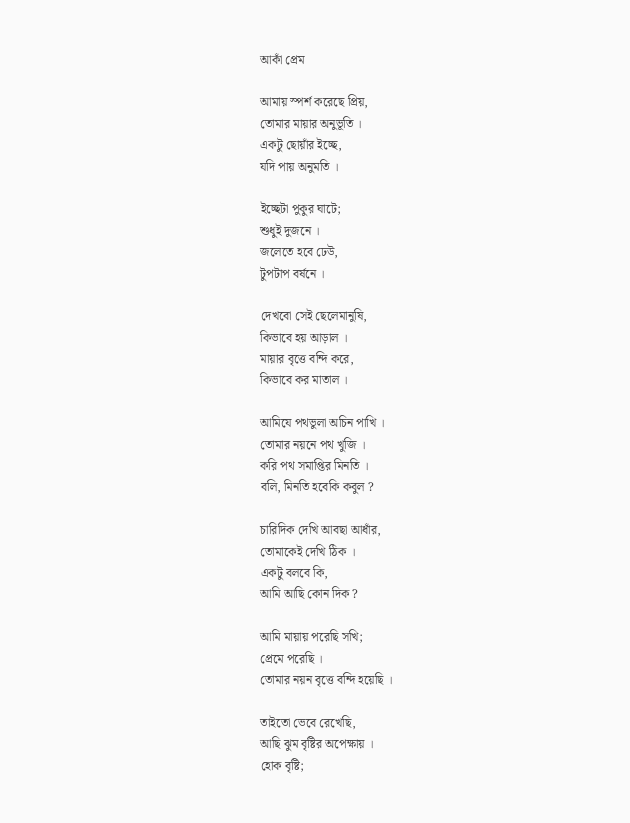আকাঁ প্রেম

আমায় স্পর্শ করেছে প্রিয়,
তোমার মায়ার অনুভূতি ।
একটু ছোয়াঁর ইচ্ছে,
যদি পায় অনুমতি ।

ইচ্ছেটা পুকুর ঘাটে;
শুধুই দুজনে ।
জলেতে হবে ঢেউ,
টুপটাপ বর্ষনে ।

দেখবো সেই ছেলেমানুষি,
কিভাবে হয় আড়াল ।
মায়ার বৃত্তে বন্দি করে,
কিভাবে কর মাতাল ।

আমিযে পথভুলা অচিন পাখি ।
তোমার নয়নে পথ খুজি ।
করি পথ সমাপ্তির মিনতি ।
বলি, মিনতি হবেকি কবুল ?

চারিদিক দেখি আবছা আধাঁর,
তোমাকেই দেখি ঠিক ।
একটু বলবে কি,
আমি আছি কোন দিক ?

আমি মায়ায় পরেছি সখি;
প্রেমে পরেছি ।
তোমার নয়ন বৃত্তে বন্দি হয়েছি ।

তাইতো ভেবে রেখেছি,
আছি ঝুম বৃষ্টির অপেক্ষায় ।
হোক বৃষ্টি;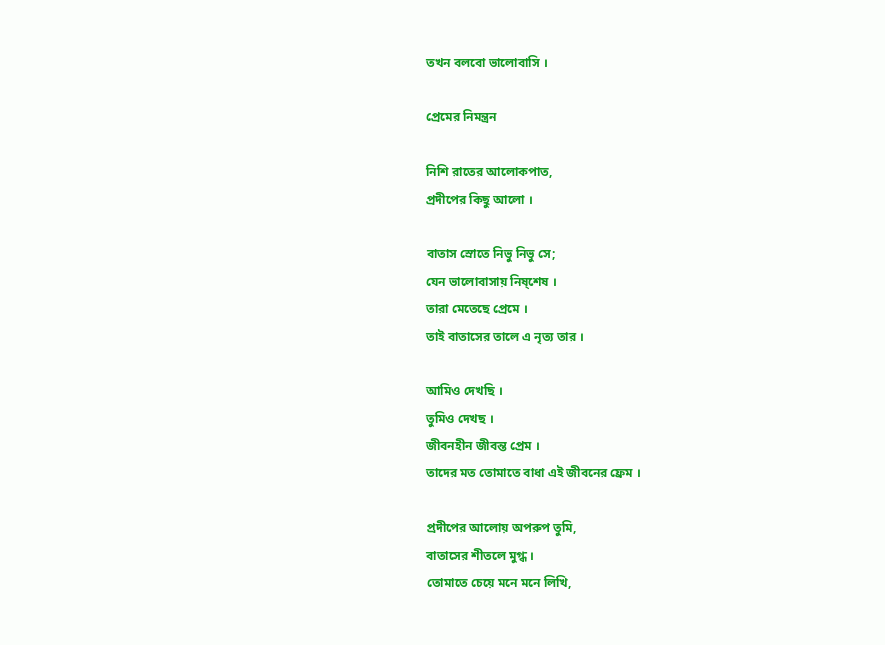তখন বলবো ভালোবাসি ।

প্রেমের নিমন্ত্রন

নিশি রাতের আলোকপাত,
প্রদীপের কিছু আলো ।

বাতাস স্রোতে নিভু নিভু সে;
যেন ভালোবাসায় নিষ্শেষ ।
তারা মেতেছে প্রেমে ।
তাই বাতাসের তালে এ নৃত্য তার ।

আমিও দেখছি ।
তুমিও দেখছ ।
জীবনহীন জীবন্ত প্রেম ।
তাদের মত তোমাতে বাধা এই জীবনের ফ্রেম ।

প্রদীপের আলোয় অপরুপ তুমি,
বাতাসের শীতলে মুগ্ধ ।
তোমাতে চেয়ে মনে মনে লিখি,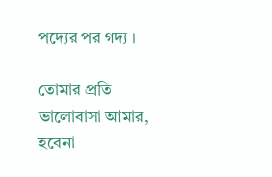পদ্যের পর গদ্য ।

তোমার প্রতি ভালোবাসা আমার,
হবেনা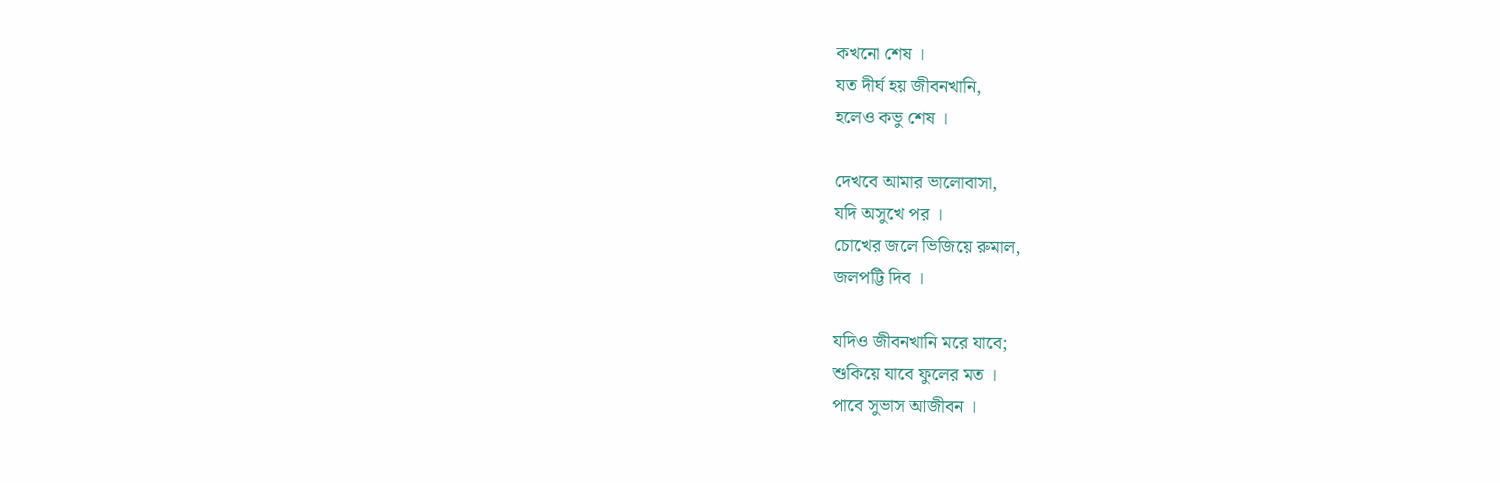কখনো শেষ ।
যত দীর্ঘ হয় জীবনখানি,
হলেও কভু শেষ ।

দেখবে আমার ভালোবাসা,
যদি অসুখে পর ।
চোখের জলে ভিজিয়ে রুমাল,
জলপট্টি দিব ।

যদিও জীবনখানি মরে যাবে;
শুকিয়ে যাবে ফুলের মত ।
পাবে সুভাস আজীবন ।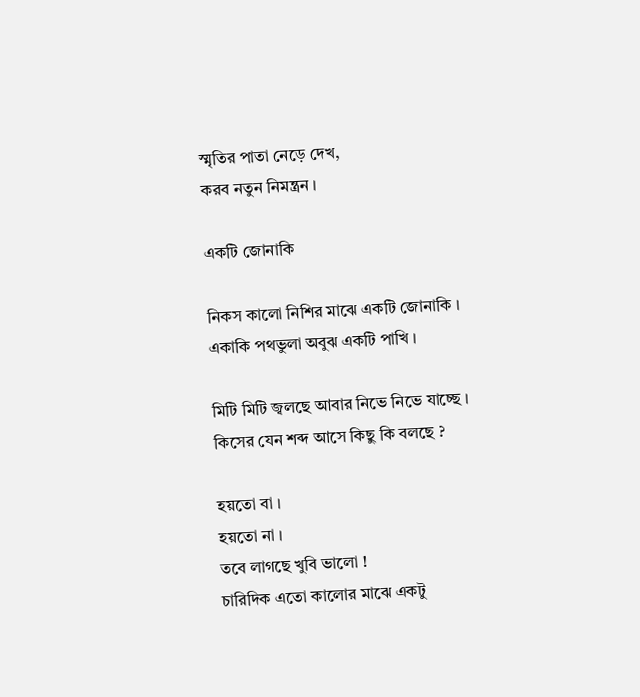স্মৃতির পাতা নেড়ে দেখ,
করব নতুন নিমন্ত্রন ।

একটি জোনাকি

নিকস কালো নিশির মাঝে একটি জোনাকি ।
একাকি পথভুলা অবুঝ একটি পাখি ।

মিটি মিটি জ্বলছে আবার নিভে নিভে যাচ্ছে ।
কিসের যেন শব্দ আসে কিছু কি বলছে ?

হয়তো বা ।
হয়তো না ।
তবে লাগছে খুবি ভালো !
চারিদিক এতো কালোর মাঝে একটু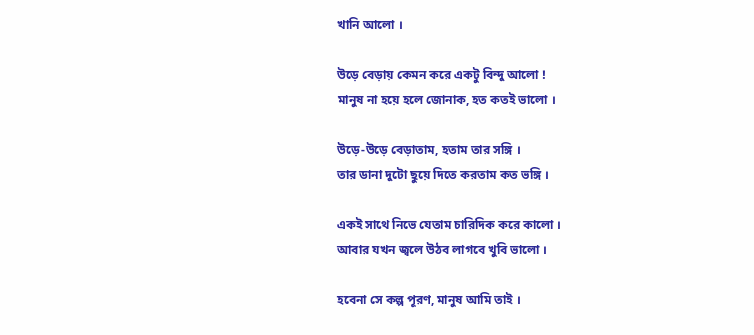খানি আলো ।

উড়ে বেড়ায় কেমন করে একটু বিন্দু আলো !
মানুষ না হয়ে হলে জোনাক, হত কতই ভালো ।

উড়ে-উড়ে বেড়াতাম, হতাম তার সঙ্গি ।
তার ডানা দুটো ছুয়ে দিতে করতাম কত ভঙ্গি ।

একই সাথে নিভে যেতাম চারিদিক করে কালো ।
আবার যখন জ্বলে উঠব লাগবে খুবি ভালো ।

হবেনা সে কল্প পূরণ, মানুষ আমি তাই ।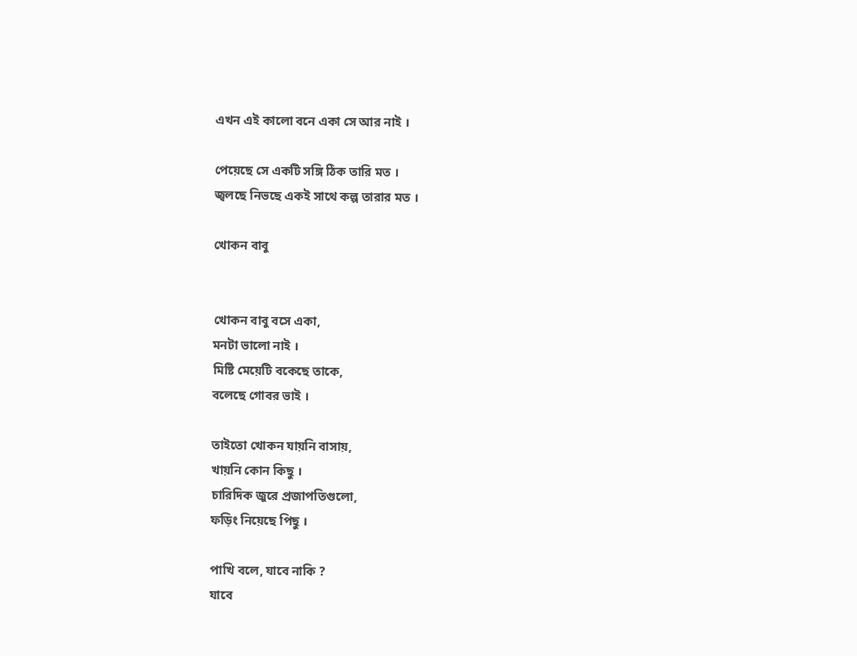এখন এই কালো বনে একা সে আর নাই ।

পেয়েছে সে একটি সঙ্গি ঠিক তারি মত ।
জ্বলছে নিভছে একই সাথে কল্প তারার মত ।

খোকন বাবু


খোকন বাবু বসে একা,
মনটা ভালো নাই ।
মিষ্টি মেয়েটি বকেছে তাকে,
বলেছে গোবর ভাই ।

তাইতো খোকন যায়নি বাসায়,
খায়নি কোন কিছু ।
চারিদিক জুরে প্রজাপতিগুলো,
ফড়িং নিয়েছে পিছু ।

পাখি বলে, যাবে নাকি ?
যাবে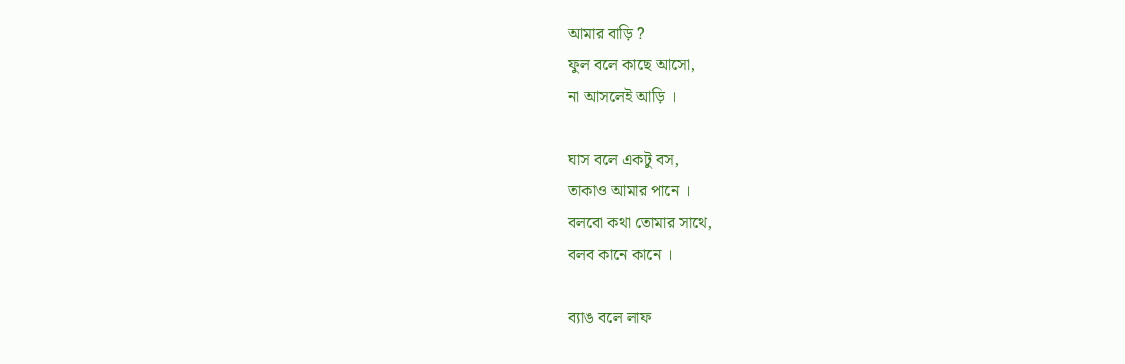আমার বাড়ি ?
ফুল বলে কাছে আসো,
না আসলেই আড়ি ।

ঘাস বলে একটু বস,
তাকাও আমার পানে ।
বলবো কথা তোমার সাথে,
বলব কানে কানে ।

ব্যাঙ বলে লাফ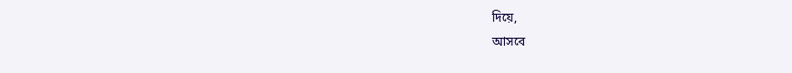দিয়ে,
আসবে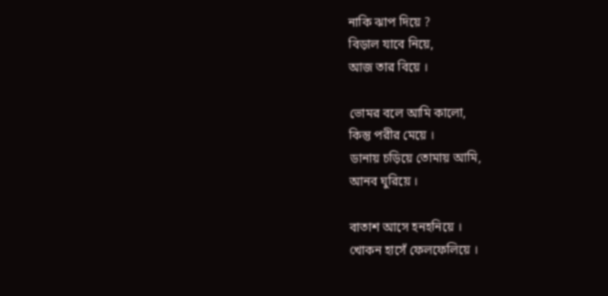নাকি ঝাপ দিয়ে ?
বিড়াল যাবে নিয়ে,
আজ তার বিয়ে ।

ভোমর বলে আমি কালো,
কিন্তু পরীর মেয়ে ।
ডানায় চড়িয়ে তোমায় আমি,
আনব ঘুরিয়ে ।

বাতাশ আসে হনহনিয়ে ।
খোকন হাসেঁ ফেলফেলিয়ে ।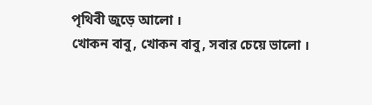পৃথিবী জুড়ে আলো ।
খোকন বাবু, খোকন বাবু, সবার চেয়ে ভালো ।